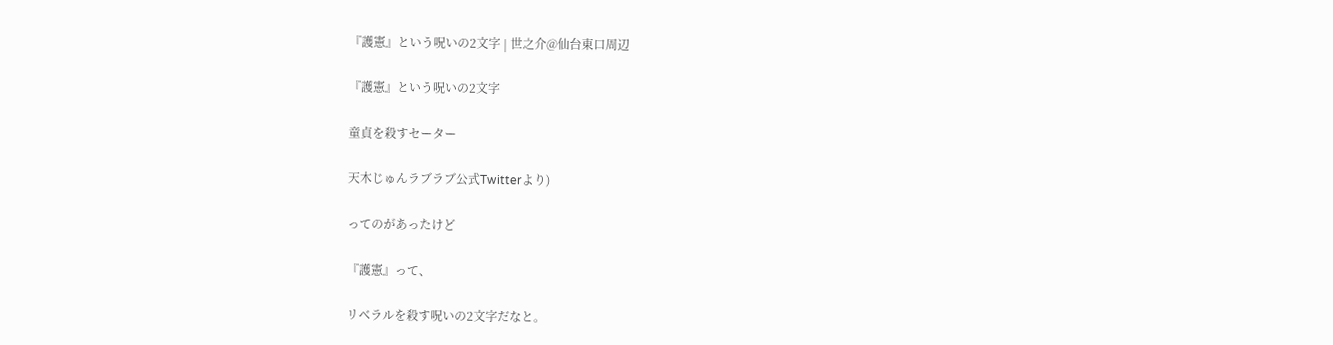『護憲』という呪いの2文字 | 世之介@仙台東口周辺

『護憲』という呪いの2文字

童貞を殺すセーター

天木じゅんラブラブ公式Twitterより)

ってのがあったけど

『護憲』って、

リベラルを殺す呪いの2文字だなと。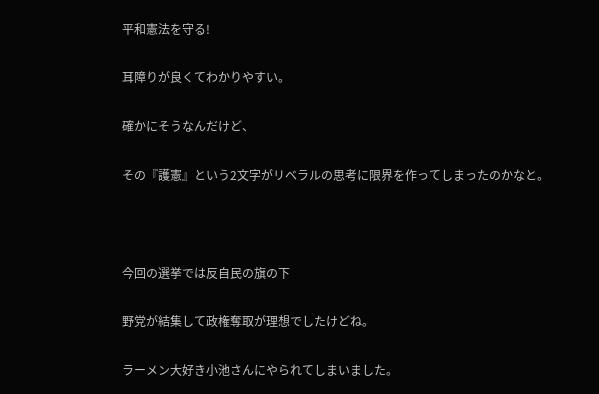平和憲法を守る!

耳障りが良くてわかりやすい。

確かにそうなんだけど、

その『護憲』という2文字がリベラルの思考に限界を作ってしまったのかなと。



今回の選挙では反自民の旗の下

野党が結集して政権奪取が理想でしたけどね。

ラーメン大好き小池さんにやられてしまいました。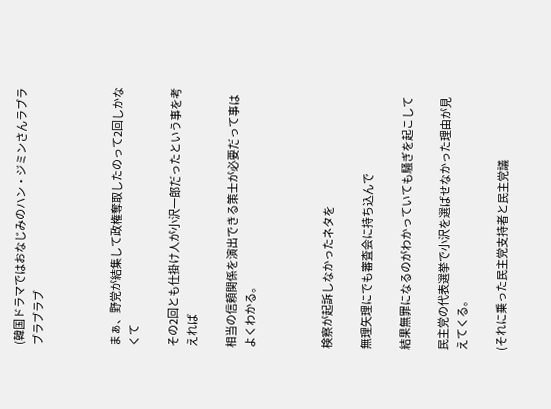(韓国ドラマではおなじみのハン・ジミンさんラブラブラブラブ



まぁ、野党が結集して政権奪取したのって2回しかなくて

その2回とも仕掛け人が小沢一郎だったという事を考えれば

相当の信頼関係を演出できる策士が必要だって事はよくわかる。



検察が起訴しなかったネタを

無理矢理にでも審査会に持ち込んで

結果無罪になるのがわかっていても騒ぎを起こして

民主党の代表選挙で小沢を選ばせなかった理由が見えてくる。

(それに乗った民主党支持者と民主党議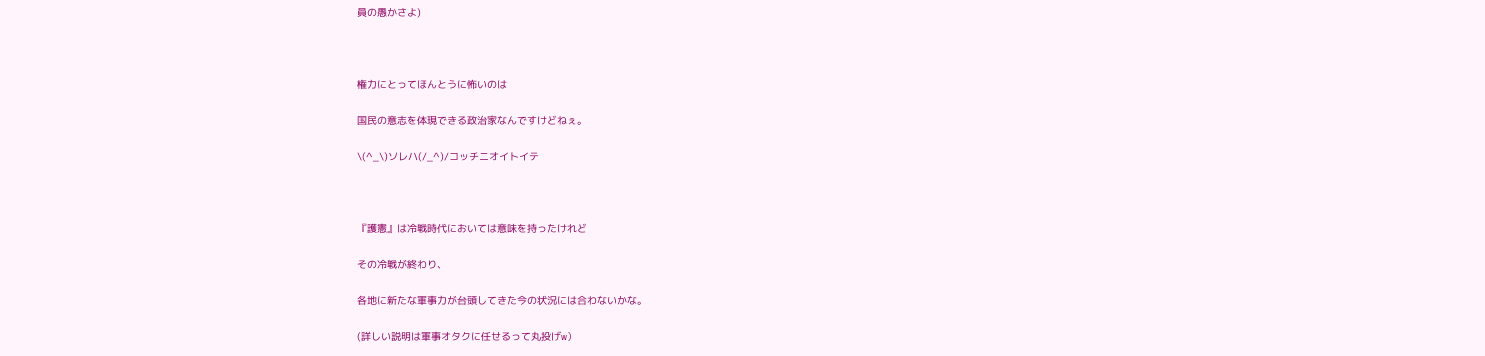員の愚かさよ)



権力にとってほんとうに怖いのは

国民の意志を体現できる政治家なんですけどねぇ。

\(^_\)ソレハ(/_^)/コッチニオイトイテ



『護憲』は冷戦時代においては意味を持ったけれど

その冷戦が終わり、

各地に新たな軍事力が台頭してきた今の状況には合わないかな。

(詳しい説明は軍事オタクに任せるって丸投げw)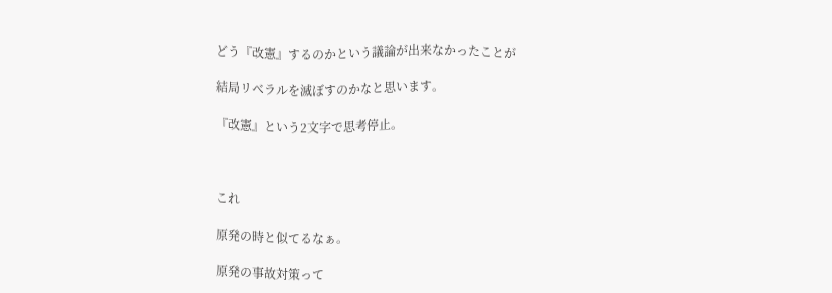どう『改憲』するのかという議論が出来なかったことが

結局リベラルを滅ぼすのかなと思います。

『改憲』という2文字で思考停止。



これ

原発の時と似てるなぁ。

原発の事故対策って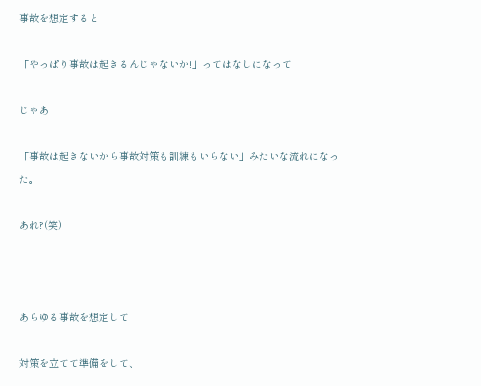事故を想定すると

「やっぱり事故は起きるんじゃないか!」ってはなしになって

じゃあ

「事故は起きないから事故対策も訓練もいらない」みたいな流れになった。

あれ?(笑)



あらゆる事故を想定して

対策を立てて準備をして、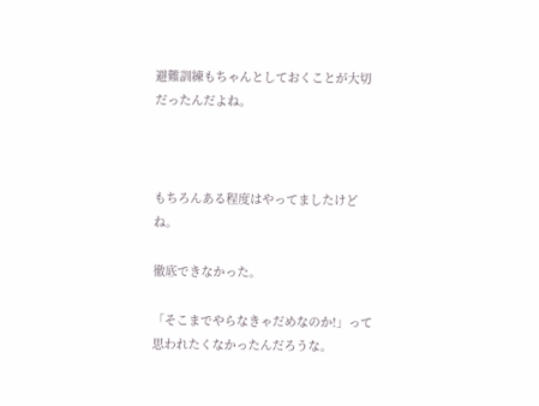避難訓練もちゃんとしておくことが大切だったんだよね。



もちろんある程度はやってましたけどね。

徹底できなかった。

「そこまでやらなきゃだめなのか!」って思われたくなかったんだろうな。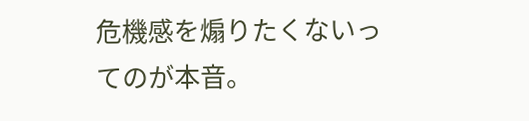危機感を煽りたくないってのが本音。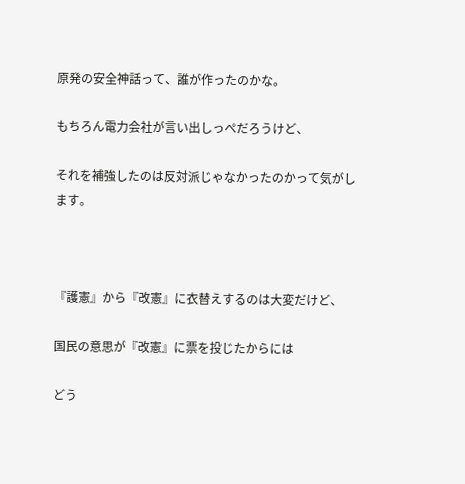原発の安全神話って、誰が作ったのかな。

もちろん電力会社が言い出しっぺだろうけど、

それを補強したのは反対派じゃなかったのかって気がします。



『護憲』から『改憲』に衣替えするのは大変だけど、

国民の意思が『改憲』に票を投じたからには

どう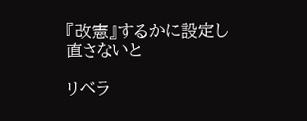『改憲』するかに設定し直さないと

リベラ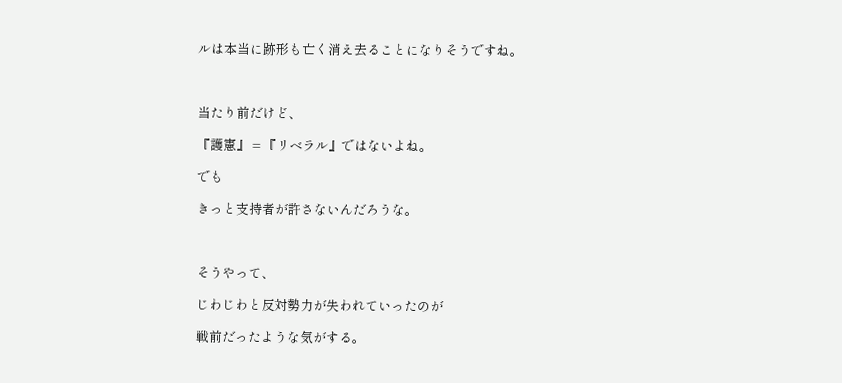ルは本当に跡形も亡く消え去ることになりそうですね。



当たり前だけど、

『護憲』 = 『リベラル』ではないよね。

でも

きっと支持者が許さないんだろうな。



そうやって、

じわじわと反対勢力が失われていったのが

戦前だったような気がする。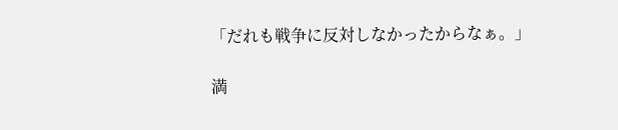「だれも戦争に反対しなかったからなぁ。」

満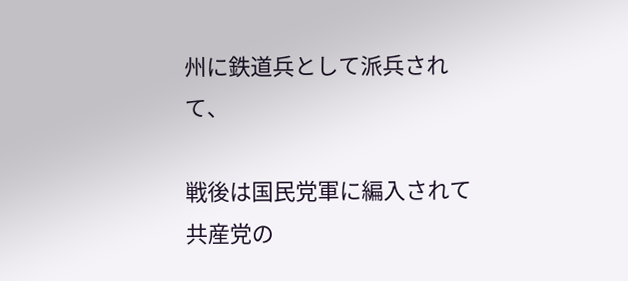州に鉄道兵として派兵されて、

戦後は国民党軍に編入されて共産党の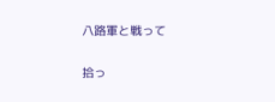八路軍と戦って

拾っ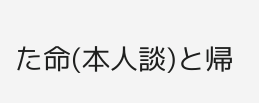た命(本人談)と帰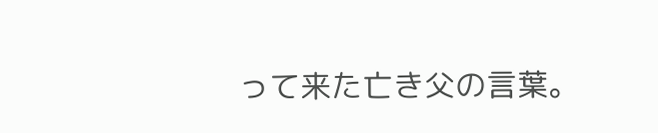って来た亡き父の言葉。